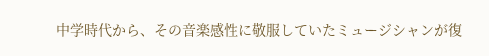中学時代から、その音楽感性に敬服していたミュージシャンが復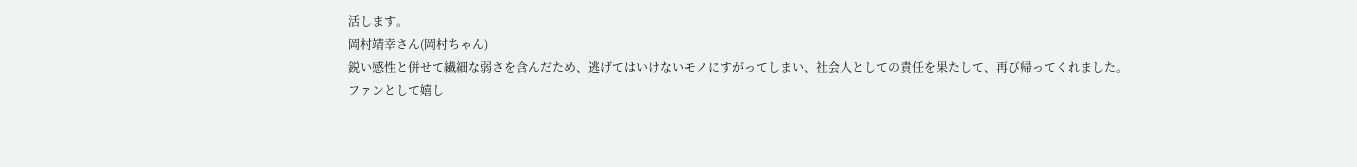活します。
岡村靖幸さん(岡村ちゃん)
鋭い感性と併せて繊細な弱さを含んだため、逃げてはいけないモノにすがってしまい、社会人としての責任を果たして、再び帰ってくれました。
ファンとして嬉し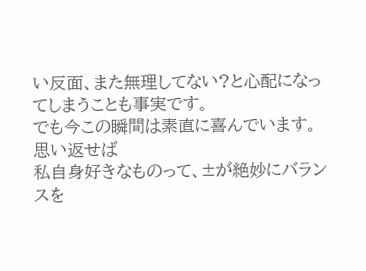い反面、また無理してない?と心配になってしまうことも事実です。
でも今この瞬間は素直に喜んでいます。
思い返せば
私自身好きなものって、±が絶妙にバランスを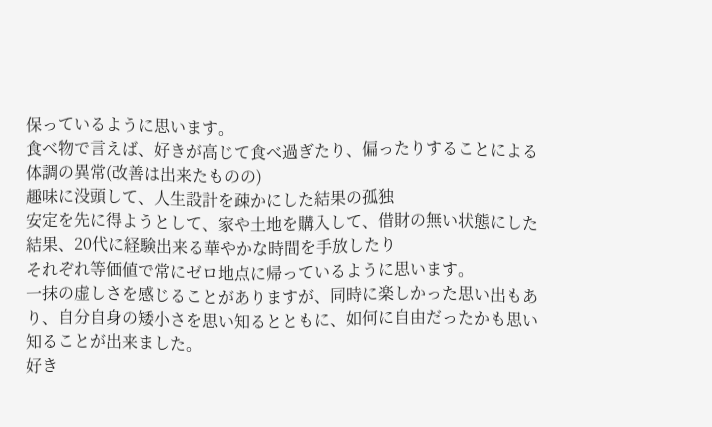保っているように思います。
食べ物で言えば、好きが高じて食べ過ぎたり、偏ったりすることによる体調の異常(改善は出来たものの)
趣味に没頭して、人生設計を疎かにした結果の孤独
安定を先に得ようとして、家や土地を購入して、借財の無い状態にした結果、20代に経験出来る華やかな時間を手放したり
それぞれ等価値で常にゼロ地点に帰っているように思います。
一抹の虚しさを感じることがありますが、同時に楽しかった思い出もあり、自分自身の矮小さを思い知るとともに、如何に自由だったかも思い知ることが出来ました。
好き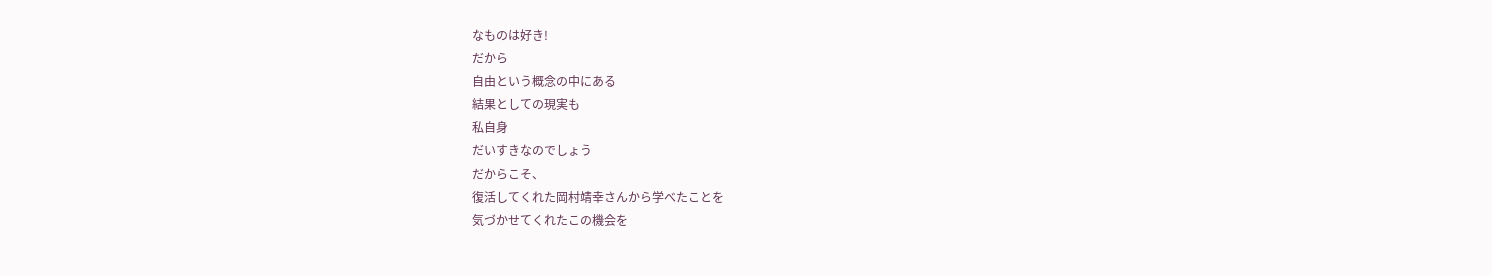なものは好き!
だから
自由という概念の中にある
結果としての現実も
私自身
だいすきなのでしょう
だからこそ、
復活してくれた岡村靖幸さんから学べたことを
気づかせてくれたこの機会を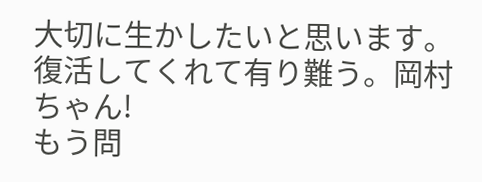大切に生かしたいと思います。
復活してくれて有り難う。岡村ちゃん!
もう問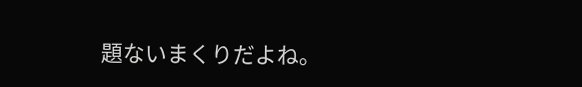題ないまくりだよね。